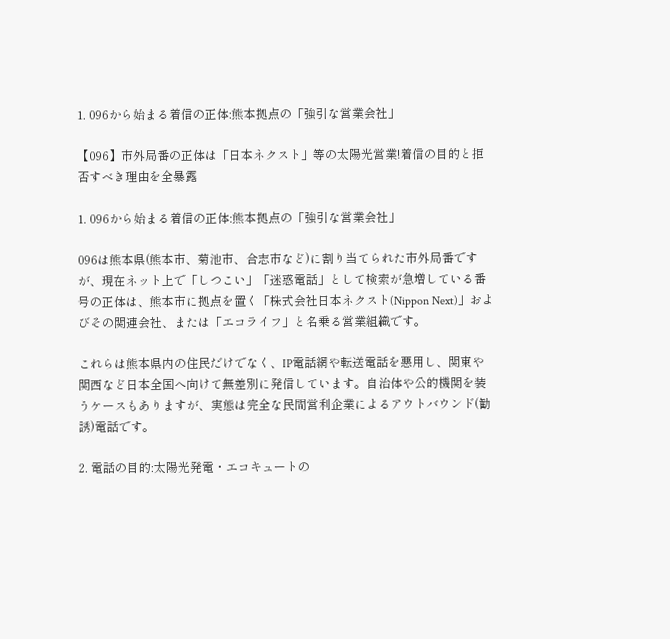1. 096から始まる着信の正体:熊本拠点の「強引な営業会社」

【096】市外局番の正体は「日本ネクスト」等の太陽光営業!着信の目的と拒否すべき理由を全暴露

1. 096から始まる着信の正体:熊本拠点の「強引な営業会社」

096は熊本県(熊本市、菊池市、合志市など)に割り当てられた市外局番ですが、現在ネット上で「しつこい」「迷惑電話」として検索が急増している番号の正体は、熊本市に拠点を置く「株式会社日本ネクスト(Nippon Next)」およびその関連会社、または「エコライフ」と名乗る営業組織です。

これらは熊本県内の住民だけでなく、IP電話網や転送電話を悪用し、関東や関西など日本全国へ向けて無差別に発信しています。自治体や公的機関を装うケースもありますが、実態は完全な民間営利企業によるアウトバウンド(勧誘)電話です。

2. 電話の目的:太陽光発電・エコキュートの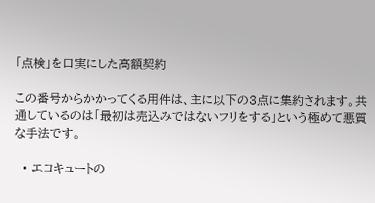「点検」を口実にした高額契約

この番号からかかってくる用件は、主に以下の3点に集約されます。共通しているのは「最初は売込みではないフリをする」という極めて悪質な手法です。

  • エコキュートの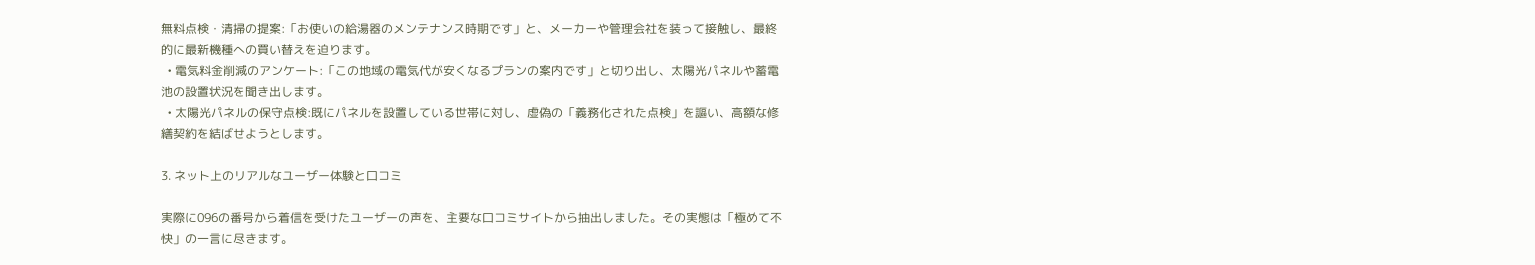無料点検・清掃の提案:「お使いの給湯器のメンテナンス時期です」と、メーカーや管理会社を装って接触し、最終的に最新機種への買い替えを迫ります。
  • 電気料金削減のアンケート:「この地域の電気代が安くなるプランの案内です」と切り出し、太陽光パネルや蓄電池の設置状況を聞き出します。
  • 太陽光パネルの保守点検:既にパネルを設置している世帯に対し、虚偽の「義務化された点検」を謳い、高額な修繕契約を結ばせようとします。

3. ネット上のリアルなユーザー体験と口コミ

実際に096の番号から着信を受けたユーザーの声を、主要な口コミサイトから抽出しました。その実態は「極めて不快」の一言に尽きます。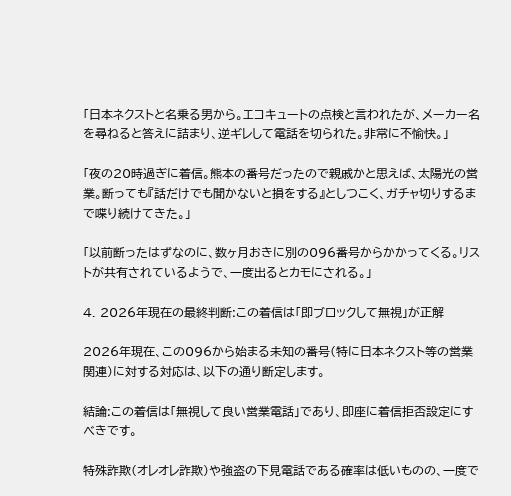「日本ネクストと名乗る男から。エコキュートの点検と言われたが、メーカー名を尋ねると答えに詰まり、逆ギレして電話を切られた。非常に不愉快。」

「夜の20時過ぎに着信。熊本の番号だったので親戚かと思えば、太陽光の営業。断っても『話だけでも聞かないと損をする』としつこく、ガチャ切りするまで喋り続けてきた。」

「以前断ったはずなのに、数ヶ月おきに別の096番号からかかってくる。リストが共有されているようで、一度出るとカモにされる。」

4. 2026年現在の最終判断:この着信は「即ブロックして無視」が正解

2026年現在、この096から始まる未知の番号(特に日本ネクスト等の営業関連)に対する対応は、以下の通り断定します。

結論:この着信は「無視して良い営業電話」であり、即座に着信拒否設定にすべきです。

特殊詐欺(オレオレ詐欺)や強盗の下見電話である確率は低いものの、一度で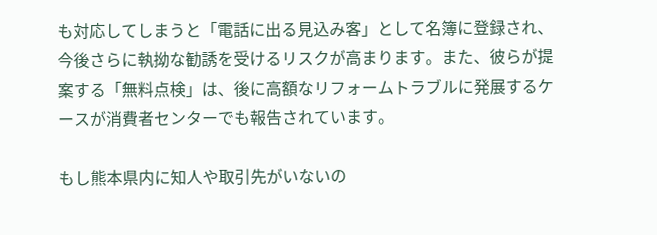も対応してしまうと「電話に出る見込み客」として名簿に登録され、今後さらに執拗な勧誘を受けるリスクが高まります。また、彼らが提案する「無料点検」は、後に高額なリフォームトラブルに発展するケースが消費者センターでも報告されています。

もし熊本県内に知人や取引先がいないの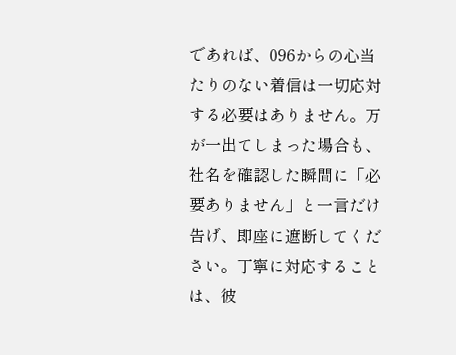であれば、096からの心当たりのない着信は一切応対する必要はありません。万が一出てしまった場合も、社名を確認した瞬間に「必要ありません」と一言だけ告げ、即座に遮断してください。丁寧に対応することは、彼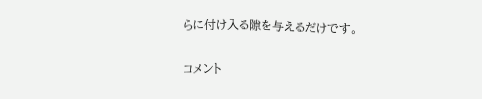らに付け入る隙を与えるだけです。

コメント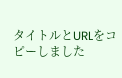タイトルとURLをコピーしました